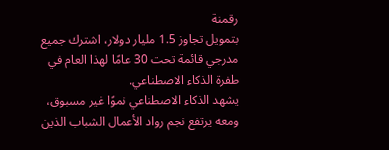رقمنة
بتمويل تجاوز 1.5 مليار دولار، اشترك جميع مدرجي قائمة تحت 30 عامًا لهذا العام في طفرة الذكاء الاصطناعي.
يشهد الذكاء الاصطناعي نموًا غير مسبوق، ومعه يرتفع نجم رواد الأعمال الشباب الذين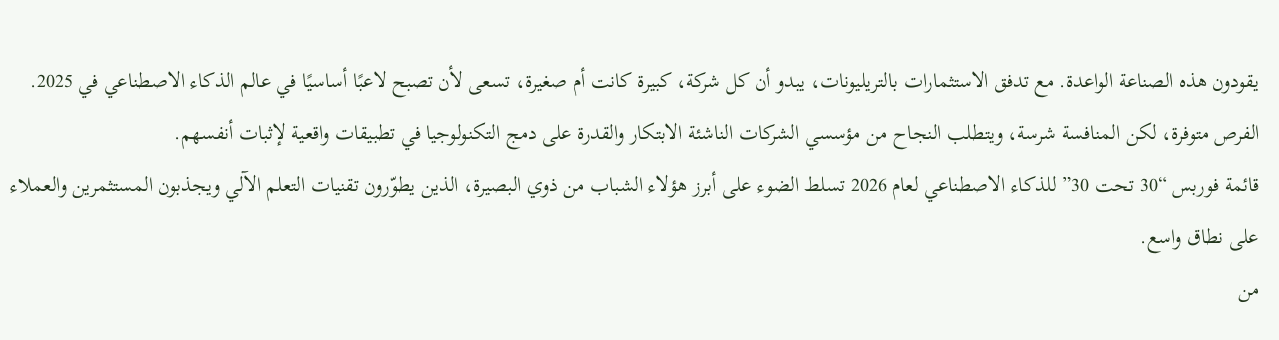يقودون هذه الصناعة الواعدة. مع تدفق الاستثمارات بالتريليونات، يبدو أن كل شركة، كبيرة كانت أم صغيرة، تسعى لأن تصبح لاعبًا أساسيًا في عالم الذكاء الاصطناعي في 2025. الفرص متوفرة، لكن المنافسة شرسة، ويتطلب النجاح من مؤسسي الشركات الناشئة الابتكار والقدرة على دمج التكنولوجيا في تطبيقات واقعية لإثبات أنفسهم.
قائمة فوربس “30 تحت 30” للذكاء الاصطناعي لعام 2026 تسلط الضوء على أبرز هؤلاء الشباب من ذوي البصيرة، الذين يطوّرون تقنيات التعلم الآلي ويجذبون المستثمرين والعملاء على نطاق واسع.
من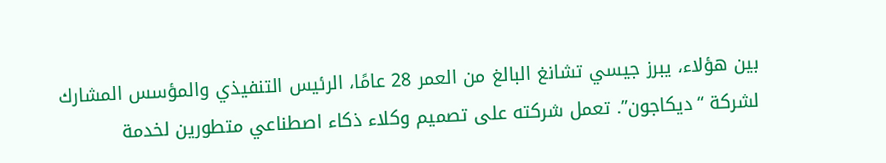بين هؤلاء، يبرز جيسي تشانغ البالغ من العمر 28 عامًا، الرئيس التنفيذي والمؤسس المشارك لشركة “ديكاجون”. تعمل شركته على تصميم وكلاء ذكاء اصطناعي متطورين لخدمة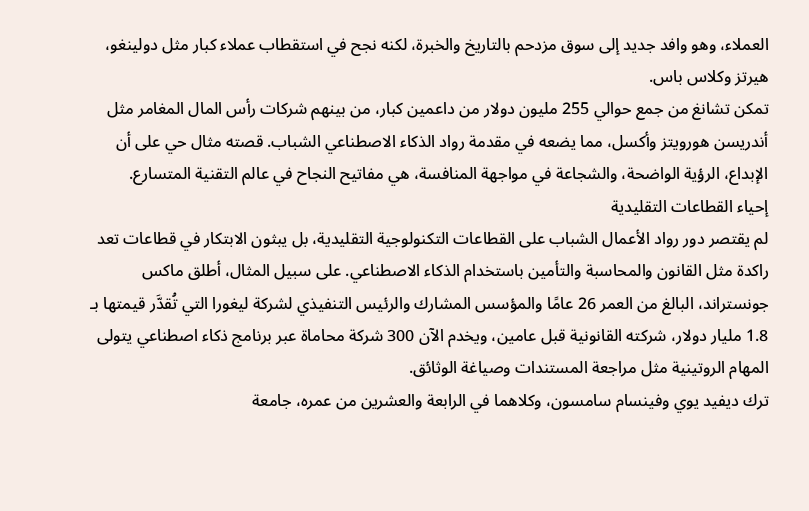العملاء، وهو وافد جديد إلى سوق مزدحم بالتاريخ والخبرة، لكنه نجح في استقطاب عملاء كبار مثل دولينغو، هيرتز وكلاس باس.
تمكن تشانغ من جمع حوالي 255 مليون دولار من داعمين كبار، من بينهم شركات رأس المال المغامر مثل أندريسن هورويتز وأكسل، مما يضعه في مقدمة رواد الذكاء الاصطناعي الشباب. قصته مثال حي على أن الإبداع، الرؤية الواضحة، والشجاعة في مواجهة المنافسة، هي مفاتيح النجاح في عالم التقنية المتسارع.
إحياء القطاعات التقليدية
لم يقتصر دور رواد الأعمال الشباب على القطاعات التكنولوجية التقليدية، بل يبثون الابتكار في قطاعات تعد راكدة مثل القانون والمحاسبة والتأمين باستخدام الذكاء الاصطناعي. على سبيل المثال، أطلق ماكس جونستراند، البالغ من العمر 26 عامًا والمؤسس المشارك والرئيس التنفيذي لشركة ليغورا التي تُقدَّر قيمتها بـ 1.8 مليار دولار، شركته القانونية قبل عامين، ويخدم الآن 300 شركة محاماة عبر برنامج ذكاء اصطناعي يتولى المهام الروتينية مثل مراجعة المستندات وصياغة الوثائق.
ترك ديفيد يوي وفينسام سامسون، وكلاهما في الرابعة والعشرين من عمره، جامعة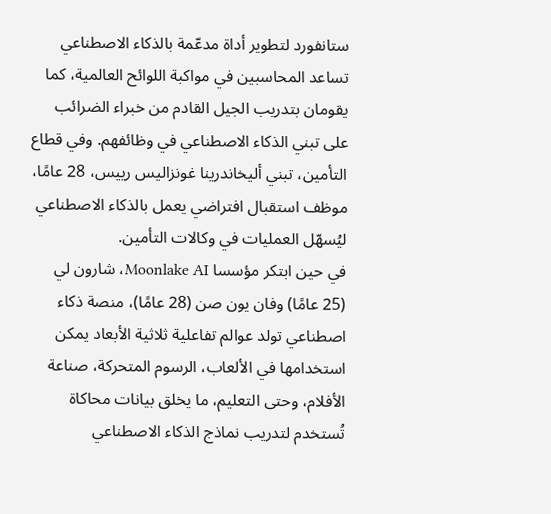ستانفورد لتطوير أداة مدعّمة بالذكاء الاصطناعي تساعد المحاسبين في مواكبة اللوائح العالمية، كما يقومان بتدريب الجيل القادم من خبراء الضرائب على تبني الذكاء الاصطناعي في وظائفهم. وفي قطاع التأمين، تبني أليخاندرينا غونزاليس رييس، 28 عامًا، موظف استقبال افتراضي يعمل بالذكاء الاصطناعي ليُسهّل العمليات في وكالات التأمين.
في حين ابتكر مؤسسا Moonlake AI، شارون لي (25 عامًا) وفان يون صن (28 عامًا)، منصة ذكاء اصطناعي تولد عوالم تفاعلية ثلاثية الأبعاد يمكن استخدامها في الألعاب، الرسوم المتحركة، صناعة الأفلام، وحتى التعليم، ما يخلق بيانات محاكاة تُستخدم لتدريب نماذج الذكاء الاصطناعي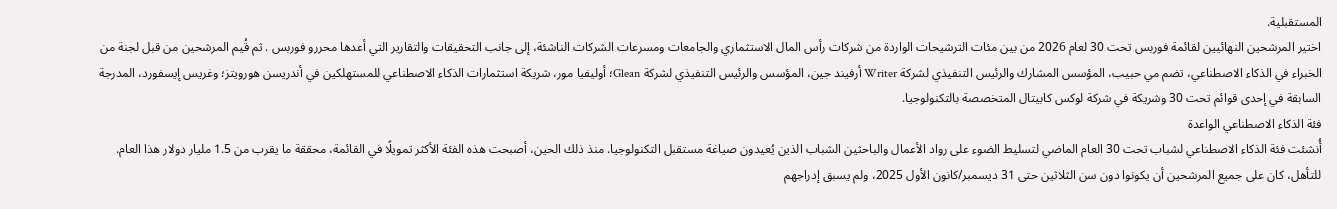المستقبلية.
اختير المرشحين النهائيين لقائمة فوربس تحت 30 لعام 2026 من بين مئات الترشيحات الواردة من شركات رأس المال الاستثماري والجامعات ومسرعات الشركات الناشئة، إلى جانب التحقيقات والتقارير التي أعدها محررو فوربس . ثم قُيم المرشحين من قبل لجنة من الخبراء في الذكاء الاصطناعي، تضم مي حبيب، المؤسس المشارك والرئيس التنفيذي لشركة Writer أرفيند جين، المؤسس والرئيس التنفيذي لشركة Glean؛ أوليفيا مور، شريكة استثمارات الذكاء الاصطناعي للمستهلكين في أندريسن هورويتز؛ وغريس إيسفورد، المدرجة السابقة في إحدى قوائم تحت 30 وشريكة في شركة لوكس كابيتال المتخصصة بالتكنولوجيا.
فئة الذكاء الاصطناعي الواعدة
أُنشئت فئة الذكاء الاصطناعي لشباب تحت 30 العام الماضي لتسليط الضوء على رواد الأعمال والباحثين الشباب الذين يُعيدون صياغة مستقبل التكنولوجيا. منذ ذلك الحين، أصبحت هذه الفئة الأكثر تمويلًا في القائمة، محققة ما يقرب من 1.5 مليار دولار هذا العام. للتأهل، كان على جميع المرشحين أن يكونوا دون سن الثلاثين حتى 31 ديسمبر/كانون الأول 2025، ولم يسبق إدراجهم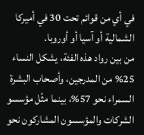في أي من قوائم تحت 30 في أميركا الشمالية أو آسيا أو أوروبا.
من بين رواد هذه الفئة، يشكل النساء 25% من المدرجين، وأصحاب البشرة السمراء نحو 57%، بينما مثّل مؤسسو الشركات والمؤسسون المشاركون نحو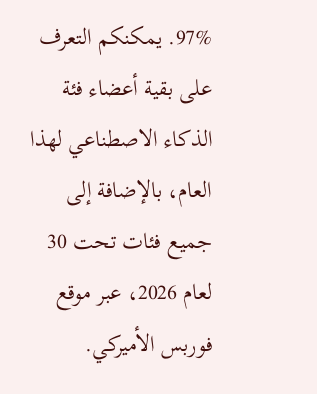97%. يمكنكم التعرف على بقية أعضاء فئة الذكاء الاصطناعي لهذا العام، بالإضافة إلى جميع فئات تحت 30 لعام 2026، عبر موقع فوربس الأميركي.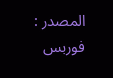المصدر : فوربس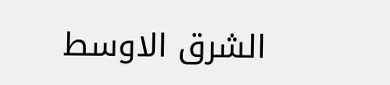الشرق الاوسط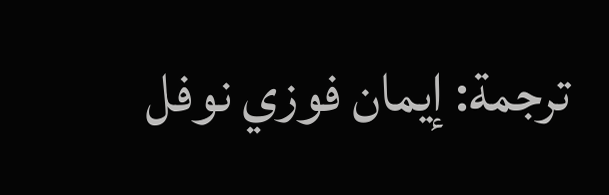ترجمة: إيمان فوزي نوفل